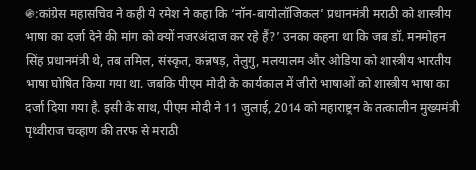֍:कांग्रेस महासचिव ने कही ये रमेश ने कहा कि ‘नॉन-बायोलॉजिकल’ प्रधानमंत्री मराठी को शास्त्रीय भाषा का दर्जा देने की मांग को क्यों नजरअंदाज कर रहे हैं?’ उनका कहना था कि जब डॉ. मनमोहन सिंह प्रधानमंत्री थे, तब तमिल, संस्कृत, कन्नषड़, तेलुगु, मलयालम और ओडिया को शास्त्रीय भारतीय भाषा घोषित किया गया था. जबकि पीएम मोदी के कार्यकाल में जीरो भाषाओं को शास्त्रीय भाषा का दर्जा दिया गया है. इसी के साथ, पीएम मोदी ने 11 जुलाई, 2014 को महाराष्ट्रन के तत्कालीन मुख्यमंत्री पृथ्वीराज चव्हाण की तरफ से मराठी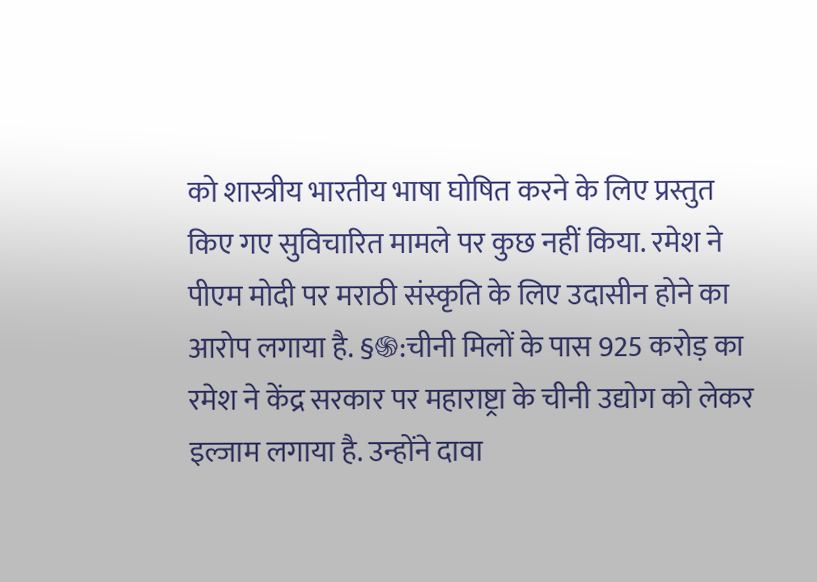को शास्त्रीय भारतीय भाषा घोषित करने के लिए प्रस्तुत किए गए सुविचारित मामले पर कुछ नहीं किया. रमेश ने पीएम मोदी पर मराठी संस्कृति के लिए उदासीन होने का आरोप लगाया है. §֍:चीनी मिलों के पास 925 करोड़ का रमेश ने केंद्र सरकार पर महाराष्ट्रा के चीनी उद्योग को लेकर इल्जाम लगाया है. उन्होंने दावा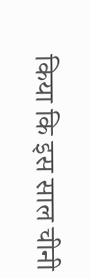किया कि इस साल चीनी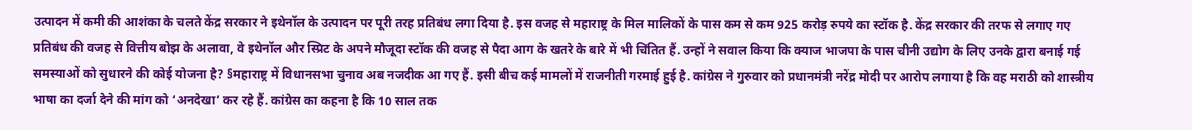उत्पादन में कमी की आशंका के चलते केंद्र सरकार ने इथेनॉल के उत्पादन पर पूरी तरह प्रतिबंध लगा दिया है. इस वजह से महाराष्ट्र के मिल मालिकों के पास कम से कम 925 करोड़ रुपये का स्टॉक है. केंद्र सरकार की तरफ से लगाए गए प्रतिबंध की वजह से वित्तीय बोझ के अलावा, वे इथेनॉल और स्प्रिट के अपने मौजूदा स्टॉक की वजह से पैदा आग के खतरे के बारे में भी चिंतित हैं. उन्हों ने सवाल किया कि क्याज भाजपा के पास चीनी उद्योग के लिए उनके द्वारा बनाई गई समस्याओं को सुधारने की कोई योजना है? §महाराष्ट्र में विधानसभा चुनाव अब नजदीक आ गए हैं. इसी बीच कई मामलों में राजनीती गरमाई हुई है. कांग्रेस ने गुरुवार को प्रधानमंत्री नरेंद्र मोदी पर आरोप लगाया है कि वह मराठी को शास्त्रीय भाषा का दर्जा देने की मांग को ‘अनदेखा’ कर रहे हैं. कांग्रेस का कहना है कि 10 साल तक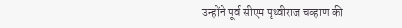उन्होंने पूर्व सीएम पृथ्वीराज चव्हाण की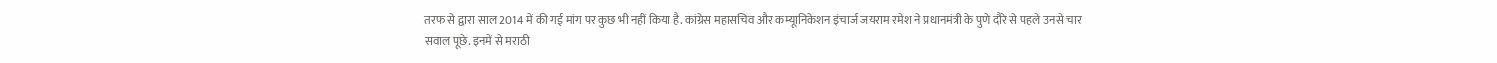तरफ से द्वारा साल 2014 में की गई मांग पर कुछ भी नहीं किया है. कांग्रेस महासचिव और कम्यूानिकेशन इंचार्ज जयराम रमेश ने प्रधानमंत्री के पुणे दौरे से पहले उनसे चार सवाल पूछे. इनमें से मराठी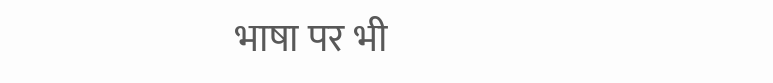भाषा पर भी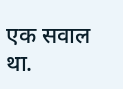एक सवाल था.